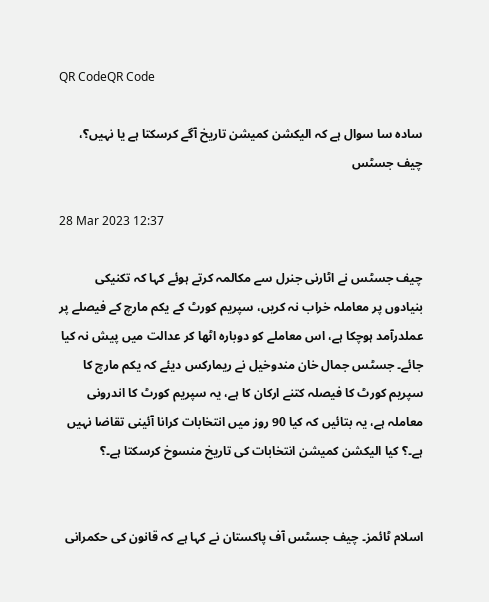QR CodeQR Code

سادہ سا سوال ہے کہ الیکشن کمیشن تاریخ آگے کرسکتا ہے یا نہیں؟، چیف جسٹس

28 Mar 2023 12:37

چیف جسٹس نے اٹارنی جنرل سے مکالمہ کرتے ہوئے کہا کہ تکنیکی بنیادوں پر معاملہ خراب نہ کریں، سپریم کورٹ کے یکم مارچ کے فیصلے پر عملدرآمد ہوچکا ہے، اس معاملے کو دوبارہ اٹھا کر عدالت میں پیش نہ کیا جائے۔ جسٹس جمال خان مندوخیل نے ریمارکس دیئے کہ یکم مارچ کا سپریم کورٹ کا فیصلہ کتنے ارکان کا ہے، یہ سپریم کورٹ کا اندرونی معاملہ ہے، یہ بتائیں کہ کیا 90 روز میں انتخابات کرانا آئینی تقاضا نہیں ہے۔؟ کیا الیکشن کمیشن انتخابات کی تاریخ منسوخ کرسکتا ہے۔؟


اسلام ٹائمز۔ چیف جسٹس آف پاکستان نے کہا ہے کہ قانون کی حکمرانی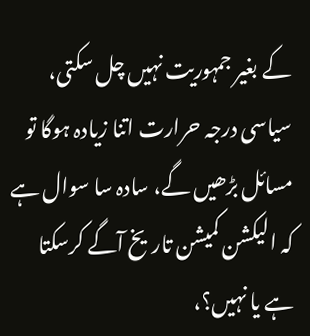کے بغیر جمہوریت نہیں چل سکتی، سیاسی درجہ حرارت اتنا زیادہ ہوگا تو مسائل بڑھیں گے، سادہ سا سوال ہے کہ الیکشن کمیشن تاریخ آگے کرسکتا ہے یا نہیں؟،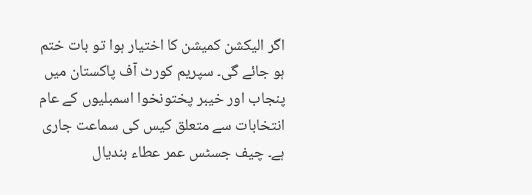اگر الیکشن کمیشن کا اختیار ہوا تو بات ختم ہو جائے گی۔ سپریم کورٹ آف پاکستان میں پنجاب اور خیبر پختونخوا اسمبلیوں کے عام انتخابات سے متعلق کیس کی سماعت جاری ہے۔ چیف جسٹس عمر عطاء بندیال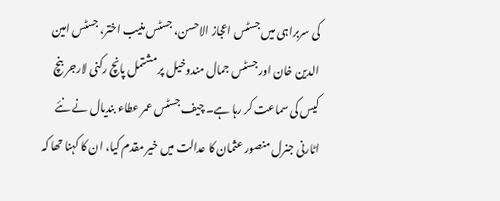کی سربراہی میں جسٹس اعجاز الاحسن، جسٹس منیب اختر، جسٹس امین الدین خان اور جسٹس جمال مندوخیل پر مشتمل پانچ رکنی لارجر بنچ کیس کی سماعت کر رہا ہے۔ چیف جسٹس عمر عطاء بندیال نے نئے اٹارنی جنرل منصور عثمان کا عدالت میں خیر مقدم کیا، ان کا کہنا تھا کہ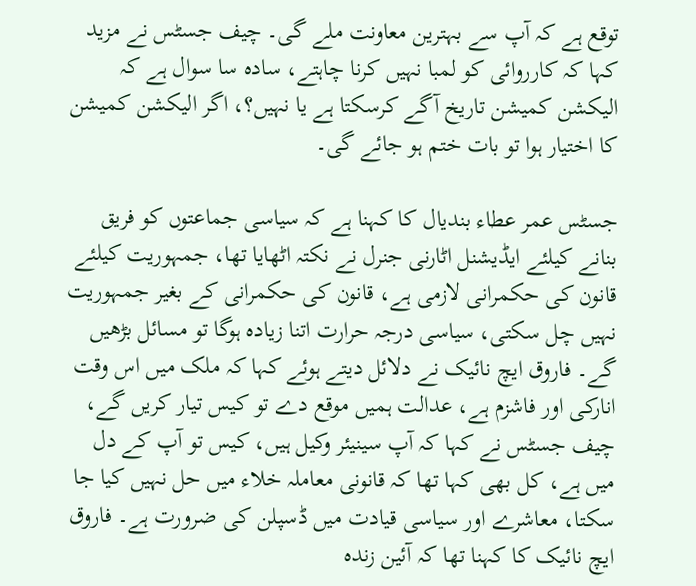توقع ہے کہ آپ سے بہترین معاونت ملے گی۔ چیف جسٹس نے مزید کہا کہ کارروائی کو لمبا نہیں کرنا چاہتے، سادہ سا سوال ہے کہ الیکشن کمیشن تاریخ آگے کرسکتا ہے یا نہیں؟، اگر الیکشن کمیشن کا اختیار ہوا تو بات ختم ہو جائے گی۔

جسٹس عمر عطاء بندیال کا کہنا ہے کہ سیاسی جماعتوں کو فریق بنانے کیلئے ایڈیشنل اٹارنی جنرل نے نکتہ اٹھایا تھا، جمہوریت کیلئے قانون کی حکمرانی لازمی ہے، قانون کی حکمرانی کے بغیر جمہوریت نہیں چل سکتی، سیاسی درجہ حرارت اتنا زیادہ ہوگا تو مسائل بڑھیں گے۔ فاروق ایچ نائیک نے دلائل دیتے ہوئے کہا کہ ملک میں اس وقت انارکی اور فاشزم ہے، عدالت ہمیں موقع دے تو کیس تیار کریں گے، چیف جسٹس نے کہا کہ آپ سینیئر وکیل ہیں، کیس تو آپ کے دل میں ہے، کل بھی کہا تھا کہ قانونی معاملہ خلاء میں حل نہیں کیا جا سکتا، معاشرے اور سیاسی قیادت میں ڈسپلن کی ضرورت ہے۔ فاروق ایچ نائیک کا کہنا تھا کہ آئین زندہ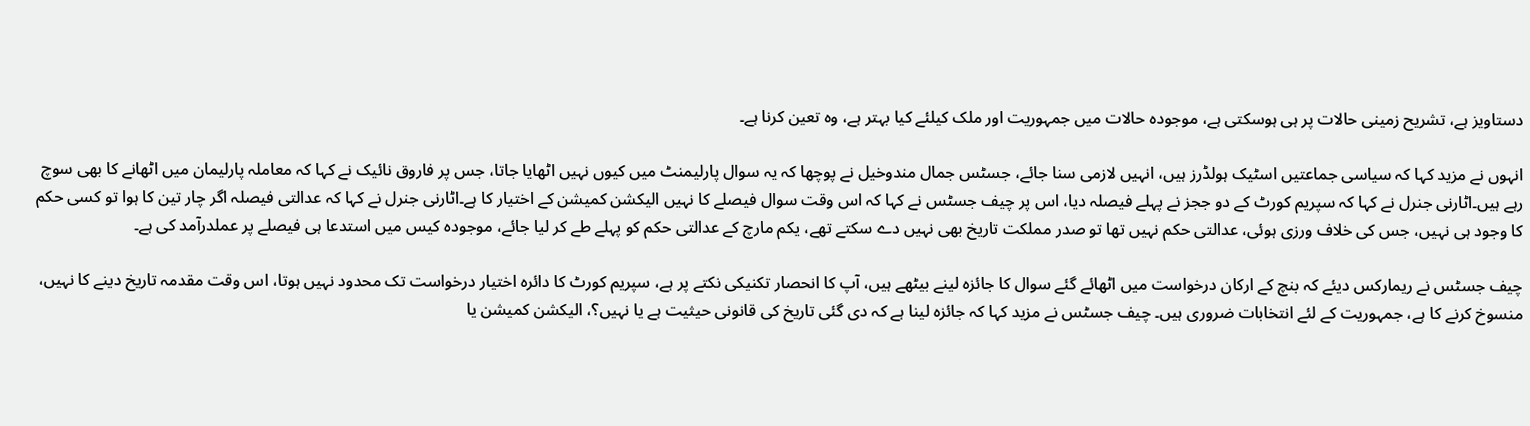دستاویز ہے، تشریح زمینی حالات پر ہی ہوسکتی ہے، موجودہ حالات میں جمہوریت اور ملک کیلئے کیا بہتر ہے، وہ تعین کرنا ہے۔

انہوں نے مزید کہا کہ سیاسی جماعتیں اسٹیک ہولڈرز ہیں، انہیں لازمی سنا جائے، جسٹس جمال مندوخیل نے پوچھا کہ یہ سوال پارلیمنٹ میں کیوں نہیں اٹھایا جاتا، جس پر فاروق نائیک نے کہا کہ معاملہ پارلیمان میں اٹھانے کا بھی سوچ رہے ہیں۔اٹارنی جنرل نے کہا کہ سپریم کورٹ کے دو ججز نے پہلے فیصلہ دیا، اس پر چیف جسٹس نے کہا کہ اس وقت سوال فیصلے کا نہیں الیکشن کمیشن کے اختیار کا ہے۔اٹارنی جنرل نے کہا کہ عدالتی فیصلہ اگر چار تین کا ہوا تو کسی حکم کا وجود ہی نہیں، جس کی خلاف ورزی ہوئی، عدالتی حکم نہیں تھا تو صدر مملکت تاریخ بھی نہیں دے سکتے تھے، یکم مارچ کے عدالتی حکم کو پہلے طے کر لیا جائے، موجودہ کیس میں استدعا ہی فیصلے پر عملدرآمد کی ہے۔

چیف جسٹس نے ریمارکس دیئے کہ بنچ کے ارکان درخواست میں اٹھائے گئے سوال کا جائزہ لینے بیٹھے ہیں، آپ کا انحصار تکنیکی نکتے پر ہے، سپریم کورٹ کا دائرہ اختیار درخواست تک محدود نہیں ہوتا، اس وقت مقدمہ تاریخ دینے کا نہیں، منسوخ کرنے کا ہے، جمہوریت کے لئے انتخابات ضروری ہیں۔ چیف جسٹس نے مزید کہا کہ جائزہ لینا ہے کہ دی گئی تاریخ کی قانونی حیثیت ہے یا نہیں؟، الیکشن کمیشن یا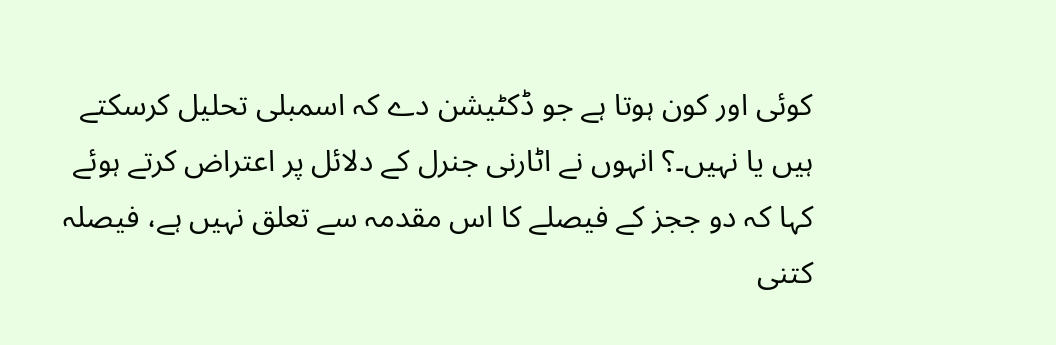کوئی اور کون ہوتا ہے جو ڈکٹیشن دے کہ اسمبلی تحلیل کرسکتے ہیں یا نہیں۔؟ انہوں نے اٹارنی جنرل کے دلائل پر اعتراض کرتے ہوئے کہا کہ دو ججز کے فیصلے کا اس مقدمہ سے تعلق نہیں ہے، فیصلہ کتنی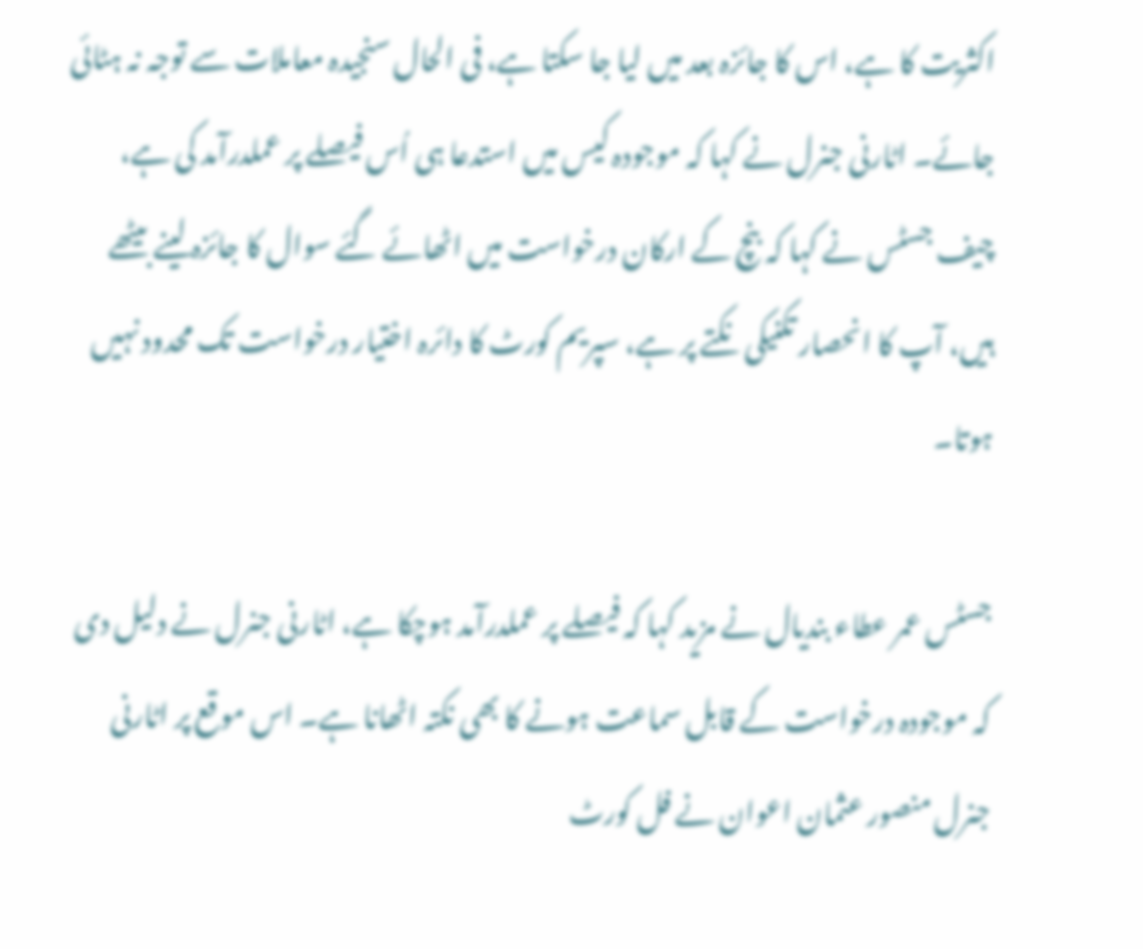اکثریت کا ہے، اس کا جائزہ بعد میں لیا جا سکتا ہے، فی الحال سنجیدہ معاملات سے توجہ نہ ہٹائی جائے۔ اٹارنی جنرل نے کہا کہ موجودہ کیس میں استدعا ہی اُس فیصلے پر عملدرآمد کی ہے، چیف جسٹس نے کہا کہ بنچ کے ارکان درخواست میں اٹھائے گئے سوال کا جائزہ لینے بیٹھے ہیں، آپ کا انحصار تکنیکی نکتے پر ہے، سپریم کورٹ کا دائرہ اختیار درخواست تک محدود نہیں ہوتا۔

جسٹس عمر عطاء بندیال نے مزید کہا کہ فیصلے پر عملدرآمد ہوچکا ہے، اٹارنی جنرل نے دلیل دی کہ موجودہ درخواست کے قابل سماعت ہونے کا بھی نکتہ اٹھانا ہے۔ اس موقع پر اٹارنی جنرل منصور عثمان اعوان نے فل کورٹ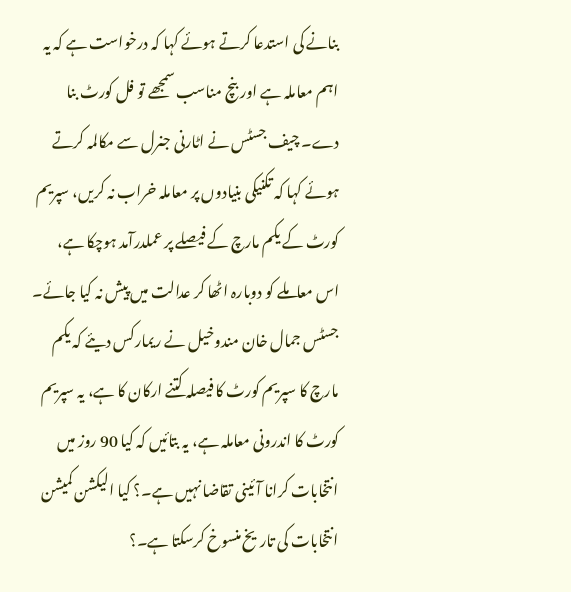بنانے کی استدعا کرتے ہوئے کہا کہ درخواست ہے کہ یہ اہم معاملہ ہے اور بنچ مناسب سمجھے تو فل کورٹ بنا دے۔ چیف جسٹس نے اٹارنی جنرل سے مکالمہ کرتے ہوئے کہا کہ تکنیکی بنیادوں پر معاملہ خراب نہ کریں، سپریم کورٹ کے یکم مارچ کے فیصلے پر عملدرآمد ہوچکا ہے، اس معاملے کو دوبارہ اٹھا کر عدالت میں پیش نہ کیا جائے۔ جسٹس جمال خان مندوخیل نے ریمارکس دیئے کہ یکم مارچ کا سپریم کورٹ کا فیصلہ کتنے ارکان کا ہے، یہ سپریم کورٹ کا اندرونی معاملہ ہے، یہ بتائیں کہ کیا 90 روز میں انتخابات کرانا آئینی تقاضا نہیں ہے۔؟ کیا الیکشن کمیشن انتخابات کی تاریخ منسوخ کرسکتا ہے۔؟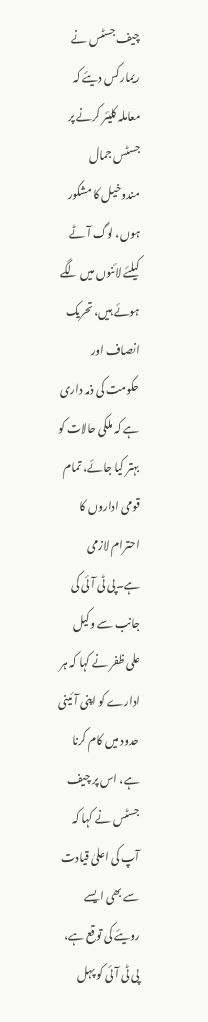چیف جسٹس نے ریمارکس دیئے کہ معاملہ کلیئر کرنے پر جسٹس جمال مندوخیل کا مشکور ہوں، لوگ آٹے کیلئے لائنوں میں لگے ہوئے ہیں، تحریک انصاف اور حکومت کی ذمہ داری ہے کہ ملکی حالات کو بہتر کیا جائے، تمام قومی اداروں کا احترام لازمی ہے۔پی ٹی آئی کی جانب سے وکیل علی ظفر نے کہا کہ ہر ادارے کو اپنی آئینی حدود میں کام کرنا ہے، اس پر چیف جسٹس نے کہا کہ آپ کی اعلیٰ قیادت سے بھی ایسے رویئے کی توقع ہے، پی ٹی آئی کو پہل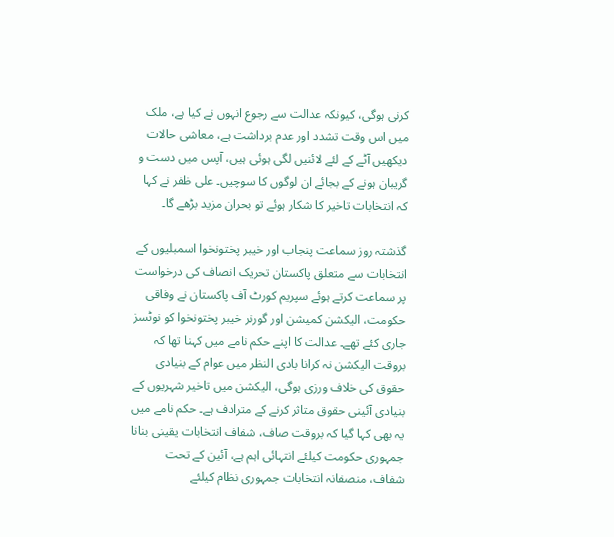کرنی ہوگی، کیونکہ عدالت سے رجوع انہوں نے کیا ہے، ملک میں اس وقت تشدد اور عدم برداشت ہے، معاشی حالات دیکھیں آٹے کے لئے لائنیں لگی ہوئی ہیں، آپس میں دست و گریبان ہونے کے بجائے ان لوگوں کا سوچیں۔ علی ظفر نے کہا کہ انتخابات تاخیر کا شکار ہوئے تو بحران مزید بڑھے گا۔

گذشتہ روز سماعت پنجاب اور خیبر پختونخوا اسمبلیوں کے انتخابات سے متعلق پاکستان تحریک انصاف کی درخواست پر سماعت کرتے ہوئے سپریم کورٹ آف پاکستان نے وفاقی حکومت، الیکشن کمیشن اور گورنر خیبر پختونخوا کو نوٹسز جاری کئے تھے۔ عدالت کا اپنے حکم نامے میں کہنا تھا کہ بروقت الیکشن نہ کرانا بادی النظر میں عوام کے بنیادی حقوق کی خلاف ورزی ہوگی، الیکشن میں تاخیر شہریوں کے بنیادی آئینی حقوق متاثر کرنے کے مترادف ہے۔ حکم نامے میں یہ بھی کہا گیا کہ بروقت صاف، شفاف انتخابات یقینی بنانا جمہوری حکومت کیلئے انتہائی اہم ہے، آئین کے تحت شفاف، منصفانہ انتخابات جمہوری نظام کیلئے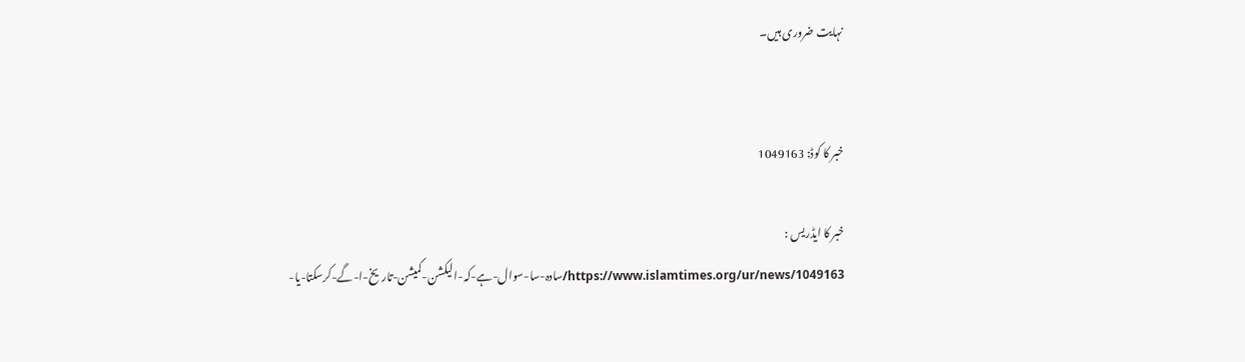نہایت ضروری ہیں۔


خبر کا کوڈ: 1049163

خبر کا ایڈریس :
https://www.islamtimes.org/ur/news/1049163/سادہ-سا-سوال-ہے-کہ-الیکشن-کمیشن-تاریخ-ا-گے-کرسکتا-یا-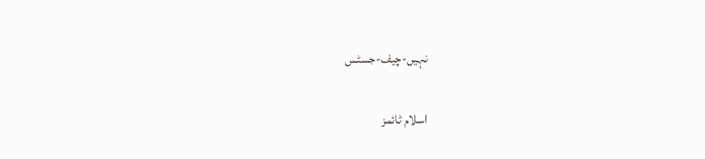نہیں-چیف-جسٹس

اسلام ٹائمز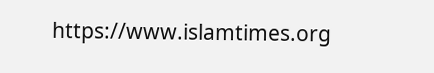https://www.islamtimes.org